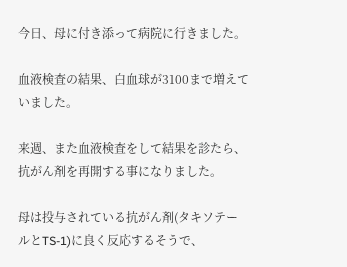今日、母に付き添って病院に行きました。

血液検査の結果、白血球が3100まで増えていました。

来週、また血液検査をして結果を診たら、抗がん剤を再開する事になりました。

母は投与されている抗がん剤(タキソテールとTS-1)に良く反応するそうで、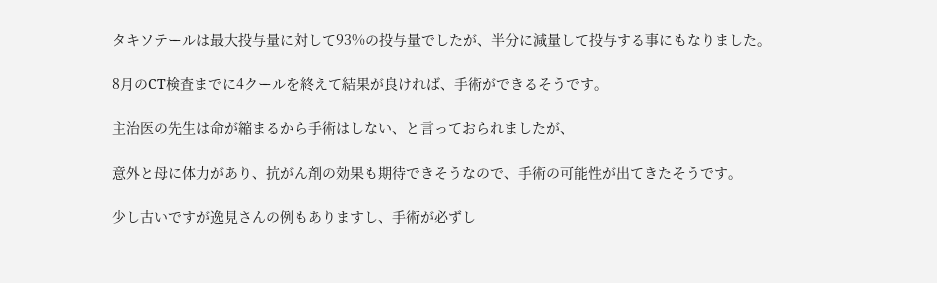タキソテールは最大投与量に対して93%の投与量でしたが、半分に減量して投与する事にもなりました。

8月のCΤ検査までに4クールを終えて結果が良ければ、手術ができるそうです。

主治医の先生は命が縮まるから手術はしない、と言っておられましたが、

意外と母に体力があり、抗がん剤の効果も期待できそうなので、手術の可能性が出てきたそうです。

少し古いですが逸見さんの例もありますし、手術が必ずし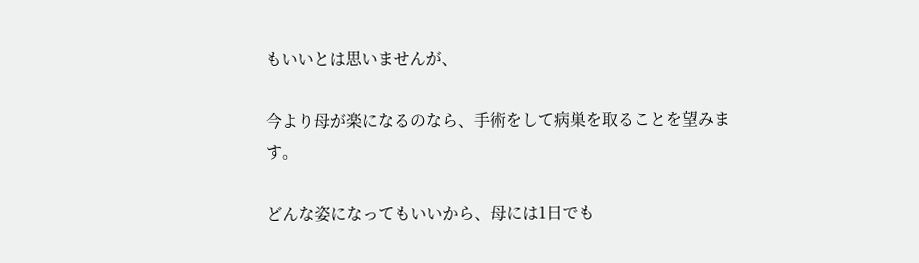もいいとは思いませんが、

今より母が楽になるのなら、手術をして病巣を取ることを望みます。

どんな姿になってもいいから、母には1日でも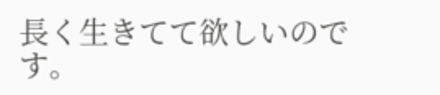長く生きてて欲しいのです。